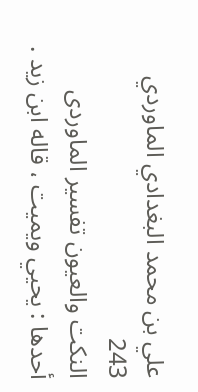علي بن محمد البغدادي الماوردي
243
النكت والعيون تفسير الماوردى
أحدها : يحيي ويميت ، قاله ابن زيد .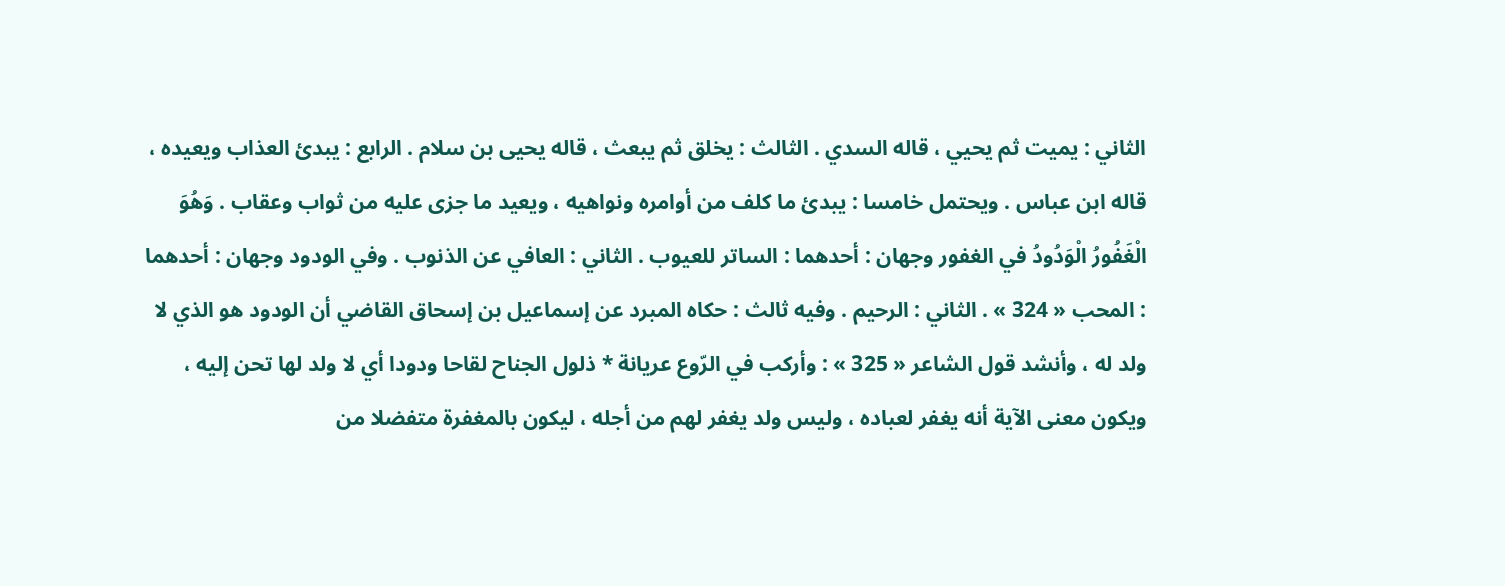الثاني : يميت ثم يحيي ، قاله السدي . الثالث : يخلق ثم يبعث ، قاله يحيى بن سلام . الرابع : يبدئ العذاب ويعيده ، قاله ابن عباس . ويحتمل خامسا : يبدئ ما كلف من أوامره ونواهيه ، ويعيد ما جزى عليه من ثواب وعقاب . وَهُوَ الْغَفُورُ الْوَدُودُ في الغفور وجهان : أحدهما : الساتر للعيوب . الثاني : العافي عن الذنوب . وفي الودود وجهان : أحدهما : المحب « 324 » . الثاني : الرحيم . وفيه ثالث : حكاه المبرد عن إسماعيل بن إسحاق القاضي أن الودود هو الذي لا ولد له ، وأنشد قول الشاعر « 325 » : وأركب في الرّوع عريانة * ذلول الجناح لقاحا ودودا أي لا ولد لها تحن إليه ، ويكون معنى الآية أنه يغفر لعباده ، وليس ولد يغفر لهم من أجله ، ليكون بالمغفرة متفضلا من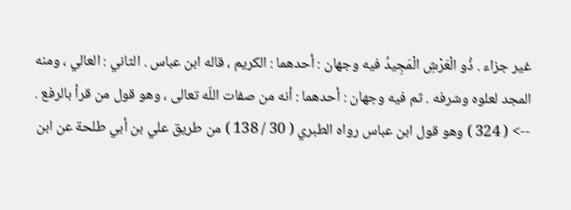غير جزاء . ذُو الْعَرْشِ الْمَجِيدُ فيه وجهان : أحدهما : الكريم ، قاله ابن عباس . الثاني : العالي ، ومنه المجد لعلوه وشرفه . ثم فيه وجهان : أحدهما : أنه من صفات اللّه تعالى ، وهو قول من قرأ بالرفع .
--> ( 324 ) وهو قول ابن عباس رواه الطبري ( 30 / 138 ) من طريق علي بن أبي طلحة عن ابن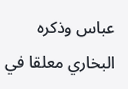عباس وذكره البخاري معلقا في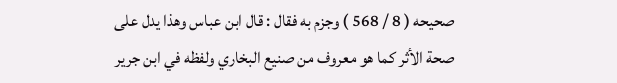صحيحه ( 8 / 568 ) وجزم به فقال : قال ابن عباس وهذا يدل على صحة الأثر كما هو معروف من صنيع البخاري ولفظه في ابن جرير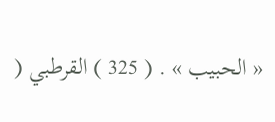« الحبيب » . ( 325 ) القرطبي (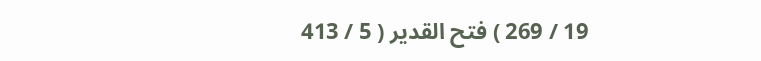19 / 269 ) فتح القدير ( 5 / 413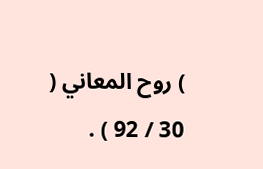) روح المعاني ( 30 / 92 ) .